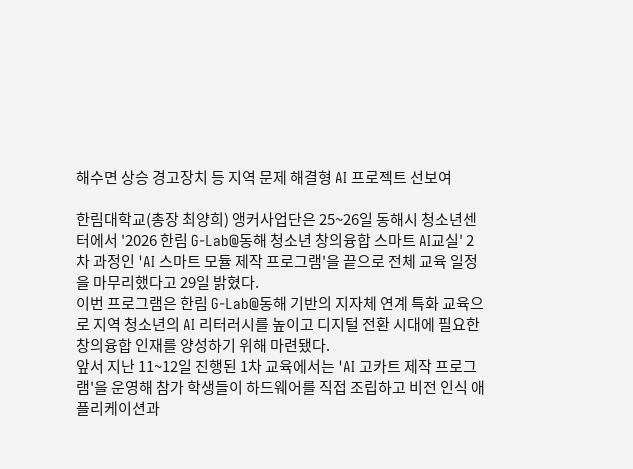해수면 상승 경고장치 등 지역 문제 해결형 AI 프로젝트 선보여

한림대학교(총장 최양희) 앵커사업단은 25~26일 동해시 청소년센터에서 '2026 한림 G-Lab@동해 청소년 창의융합 스마트 AI교실' 2차 과정인 'AI 스마트 모듈 제작 프로그램'을 끝으로 전체 교육 일정을 마무리했다고 29일 밝혔다.
이번 프로그램은 한림 G-Lab@동해 기반의 지자체 연계 특화 교육으로 지역 청소년의 AI 리터러시를 높이고 디지털 전환 시대에 필요한 창의융합 인재를 양성하기 위해 마련됐다.
앞서 지난 11~12일 진행된 1차 교육에서는 'AI 고카트 제작 프로그램'을 운영해 참가 학생들이 하드웨어를 직접 조립하고 비전 인식 애플리케이션과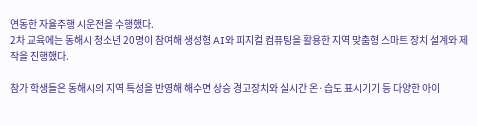연동한 자율주행 시운전을 수행했다.
2차 교육에는 동해시 청소년 20명이 참여해 생성형 AI와 피지컬 컴퓨팅을 활용한 지역 맞춤형 스마트 장치 설계와 제작을 진행했다.

참가 학생들은 동해시의 지역 특성을 반영해 해수면 상승 경고장치와 실시간 온·습도 표시기기 등 다양한 아이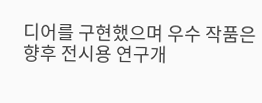디어를 구현했으며 우수 작품은 향후 전시용 연구개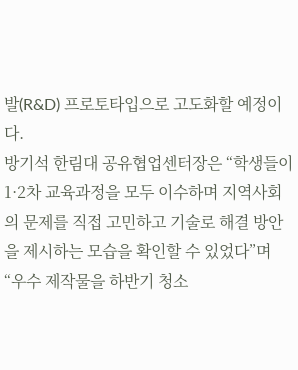발(R&D) 프로토타입으로 고도화할 예정이다.
방기석 한림대 공유협업센터장은 “학생들이 1·2차 교육과정을 모두 이수하며 지역사회의 문제를 직접 고민하고 기술로 해결 방안을 제시하는 모습을 확인할 수 있었다”며 “우수 제작물을 하반기 청소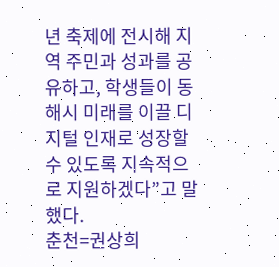년 축제에 전시해 지역 주민과 성과를 공유하고, 학생들이 동해시 미래를 이끌 디지털 인재로 성장할 수 있도록 지속적으로 지원하겠다”고 말했다.
춘천=권상희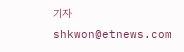기자 shkwon@etnews.com